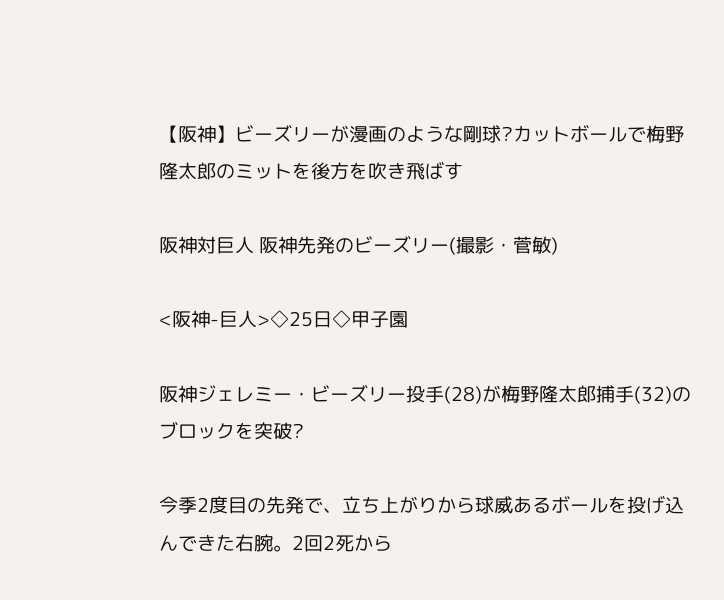【阪神】ビーズリーが漫画のような剛球?カットボールで梅野隆太郎のミットを後方を吹き飛ばす

阪神対巨人 阪神先発のビーズリー(撮影・菅敏)

<阪神-巨人>◇25日◇甲子園

阪神ジェレミー・ビーズリー投手(28)が梅野隆太郎捕手(32)のブロックを突破?

今季2度目の先発で、立ち上がりから球威あるボールを投げ込んできた右腕。2回2死から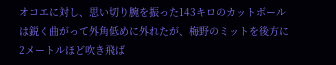オコエに対し、思い切り腕を振った143キロのカットボールは鋭く曲がって外角低めに外れたが、梅野のミットを後方に2メートルほど吹き飛ば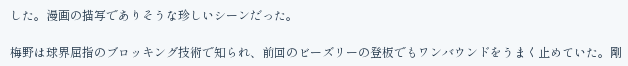した。漫画の描写でありそうな珍しいシーンだった。

梅野は球界屈指のブロッキング技術で知られ、前回のビーズリーの登板でもワンバウンドをうまく止めていた。剛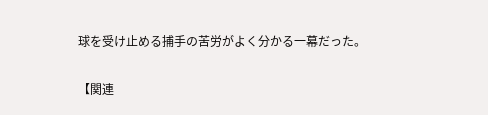球を受け止める捕手の苦労がよく分かる一幕だった。

【関連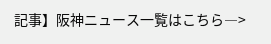記事】阪神ニュース一覧はこちら―>